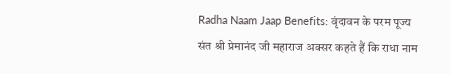Radha Naam Jaap Benefits: वृंदावन के परम पूज्य संत श्री प्रेमानंद जी महाराज अक्सर कहते हैं कि राधा नाम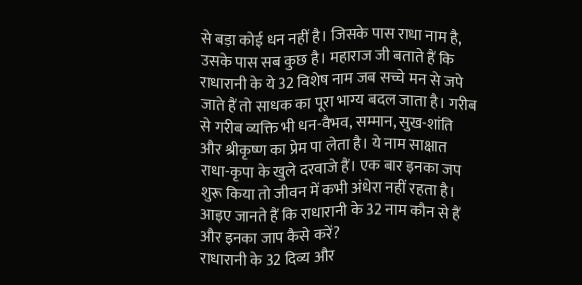से बड़ा कोई धन नहीं है। जिसके पास राधा नाम है, उसके पास सब कुछ है। महाराज जी बताते हैं कि राधारानी के ये 32 विशेष नाम जब सच्चे मन से जपे जाते हैं तो साधक का पूरा भाग्य बदल जाता है। गरीब से गरीब व्यक्ति भी धन-वैभव, सम्मान, सुख-शांति और श्रीकृष्ण का प्रेम पा लेता है। ये नाम साक्षात राधा-कृपा के खुले दरवाजे हैं। एक बार इनका जप शुरू किया तो जीवन में कभी अंधेरा नहीं रहता है। आइए जानते हैं कि राधारानी के 32 नाम कौन से हैं और इनका जाप कैसे करें?
राधारानी के 32 दिव्य और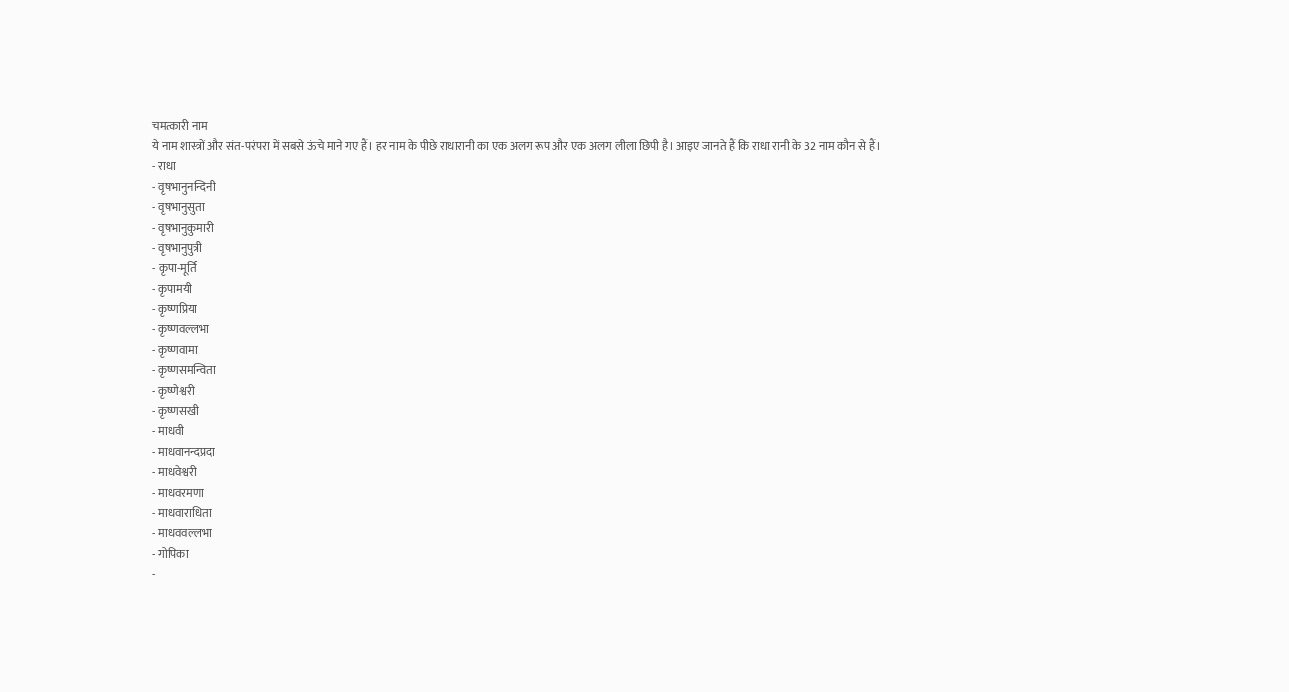चमत्कारी नाम
ये नाम शास्त्रों और संत-परंपरा में सबसे ऊंचे माने गए हैं। हर नाम के पीछे राधारानी का एक अलग रूप और एक अलग लीला छिपी है। आइए जानते हैं कि राधा रानी के 32 नाम कौन से हैं।
- राधा
- वृषभानुनन्दिनी
- वृषभानुसुता
- वृषभानुकुमारी
- वृषभानुपुत्री
- कृपा-मूर्ति
- कृपामयी
- कृष्णप्रिया
- कृष्णवल्लभा
- कृष्णवामा
- कृष्णसमन्विता
- कृष्णेश्वरी
- कृष्णसखी
- माधवी
- माधवानन्दप्रदा
- माधवेश्वरी
- माधवरमणा
- माधवाराधिता
- माधववल्लभा
- गोपिका
-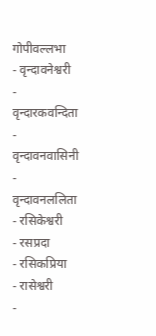गोपीवल्लभा
- वृन्दावनेश्वरी
- वृन्दारकवन्दिता
- वृन्दावनवासिनी
- वृन्दावनललिता
- रसिकेश्वरी
- रसप्रदा
- रसिकप्रिया
- रासेश्वरी
-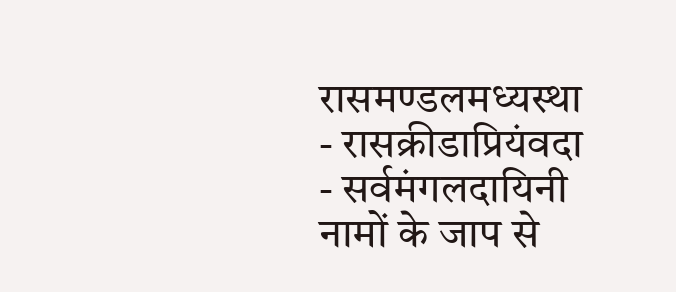रासमण्डलमध्यस्था
- रासक्रीडाप्रियंवदा
- सर्वमंगलदायिनी
नामों के जाप से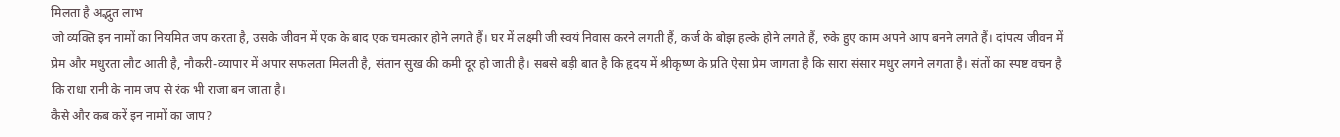मिलता है अद्भुत लाभ
जो व्यक्ति इन नामों का नियमित जप करता है, उसके जीवन में एक के बाद एक चमत्कार होने लगते हैं। घर में लक्ष्मी जी स्वयं निवास करने लगती हैं, कर्ज के बोझ हल्के होने लगते हैं, रुके हुए काम अपने आप बनने लगते हैं। दांपत्य जीवन में प्रेम और मधुरता लौट आती है, नौकरी-व्यापार में अपार सफलता मिलती है, संतान सुख की कमी दूर हो जाती है। सबसे बड़ी बात है कि हृदय में श्रीकृष्ण के प्रति ऐसा प्रेम जागता है कि सारा संसार मधुर लगने लगता है। संतों का स्पष्ट वचन है कि राधा रानी के नाम जप से रंक भी राजा बन जाता है।
कैसे और कब करें इन नामों का जाप?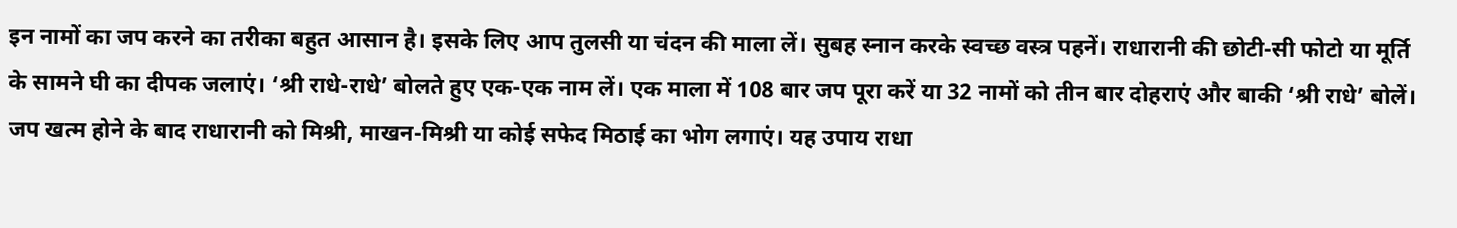इन नामों का जप करने का तरीका बहुत आसान है। इसके लिए आप तुलसी या चंदन की माला लें। सुबह स्नान करके स्वच्छ वस्त्र पहनें। राधारानी की छोटी-सी फोटो या मूर्ति के सामने घी का दीपक जलाएं। ‘श्री राधे-राधे’ बोलते हुए एक-एक नाम लें। एक माला में 108 बार जप पूरा करें या 32 नामों को तीन बार दोहराएं और बाकी ‘श्री राधे’ बोलें। जप खत्म होने के बाद राधारानी को मिश्री, माखन-मिश्री या कोई सफेद मिठाई का भोग लगाएं। यह उपाय राधा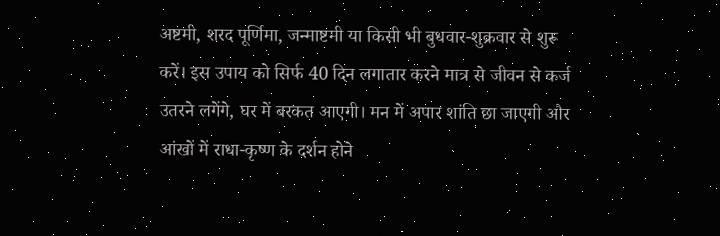अष्टमी, शरद पूर्णिमा, जन्माष्टमी या किसी भी बुधवार-शुक्रवार से शुरू करें। इस उपाय को सिर्फ 40 दिन लगातार करने मात्र से जीवन से कर्ज उतरने लगेंगे, घर में बरकत आएगी। मन में अपार शांति छा जाएगी और आंखों में राधा-कृष्ण के दर्शन होने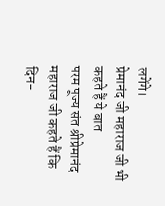लगेंगे।
प्रेमानंद जी महाराज जी भी कहते हैं ये बात
परम पूज्य संत श्रीप्रेमानंद महाराज जी कहते हैं कि दिन-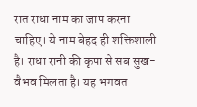रात राधा नाम का जाप करना चाहिए। ये नाम बेहद ही शक्तिशाली है। राधा रानी की कृपा से सब सुख-वैभव मिलता है। यह भगवत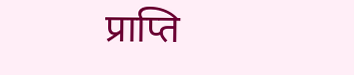प्राप्ति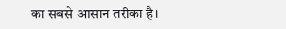का सबसे आसान तरीका है।